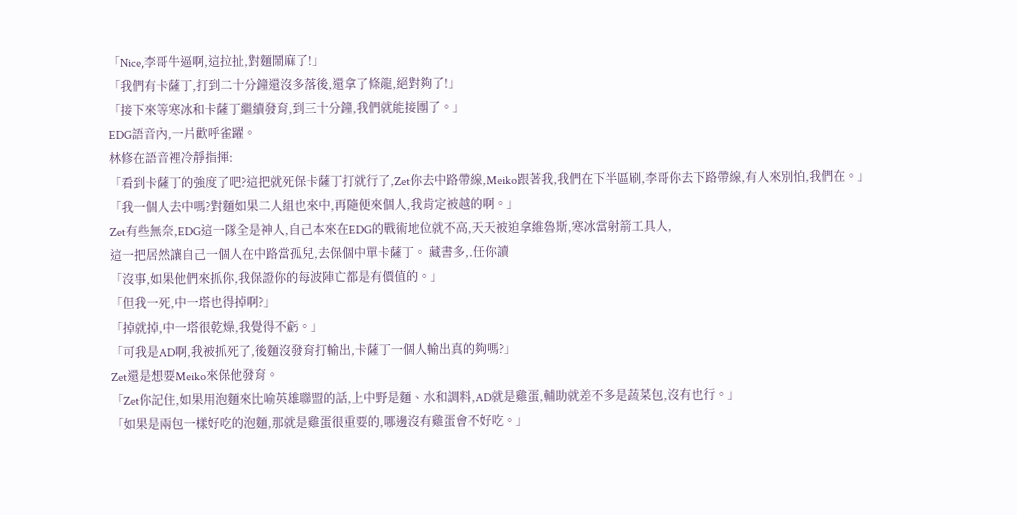「Nice,李哥牛逼啊,這拉扯,對麵鬧麻了!」
「我們有卡薩丁,打到二十分鐘還沒多落後,還拿了條龍,絕對夠了!」
「接下來等寒冰和卡薩丁繼續發育,到三十分鐘,我們就能接團了。」
EDG語音內,一片歡呼雀躍。
林修在語音裡冷靜指揮:
「看到卡薩丁的強度了吧?這把就死保卡薩丁打就行了,Zet你去中路帶線,Meiko跟著我,我們在下半區刷,李哥你去下路帶線,有人來別怕,我們在。」
「我一個人去中嗎?對麵如果二人組也來中,再隨便來個人,我肯定被越的啊。」
Zet有些無奈,EDG這一隊全是神人,自己本來在EDG的戰術地位就不高,天天被迫拿維魯斯,寒冰當射箭工具人,
這一把居然讓自己一個人在中路當孤兒,去保個中單卡薩丁。 藏書多,.任你讀
「沒事,如果他們來抓你,我保證你的每波陣亡都是有價值的。」
「但我一死,中一塔也得掉啊?」
「掉就掉,中一塔很乾燥,我覺得不虧。」
「可我是AD啊,我被抓死了,後麵沒發育打輸出,卡薩丁一個人輸出真的夠嗎?」
Zet還是想要Meiko來保他發育。
「Zet你記住,如果用泡麵來比喻英雄聯盟的話,上中野是麵、水和調料,AD就是雞蛋,輔助就差不多是蔬菜包,沒有也行。」
「如果是兩包一樣好吃的泡麵,那就是雞蛋很重要的,哪邊沒有雞蛋會不好吃。」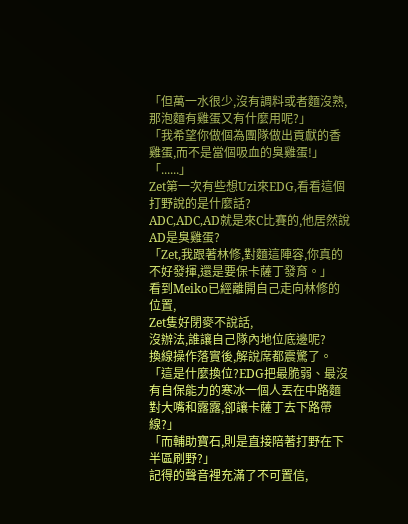「但萬一水很少,沒有調料或者麵沒熟,那泡麵有雞蛋又有什麼用呢?」
「我希望你做個為團隊做出貢獻的香雞蛋,而不是當個吸血的臭雞蛋!」
「......」
Zet第一次有些想Uzi來EDG,看看這個打野說的是什麼話?
ADC,ADC,AD就是來C比賽的,他居然說AD是臭雞蛋?
「Zet,我跟著林修,對麵這陣容,你真的不好發揮,還是要保卡薩丁發育。」
看到Meiko已經離開自己走向林修的位置,
Zet隻好閉麥不說話,
沒辦法,誰讓自己隊內地位底邊呢?
換線操作落實後,解說席都震驚了。
「這是什麼換位?EDG把最脆弱、最沒有自保能力的寒冰一個人丟在中路麵對大嘴和露露,卻讓卡薩丁去下路帶線?」
「而輔助寶石,則是直接陪著打野在下半區刷野?」
記得的聲音裡充滿了不可置信,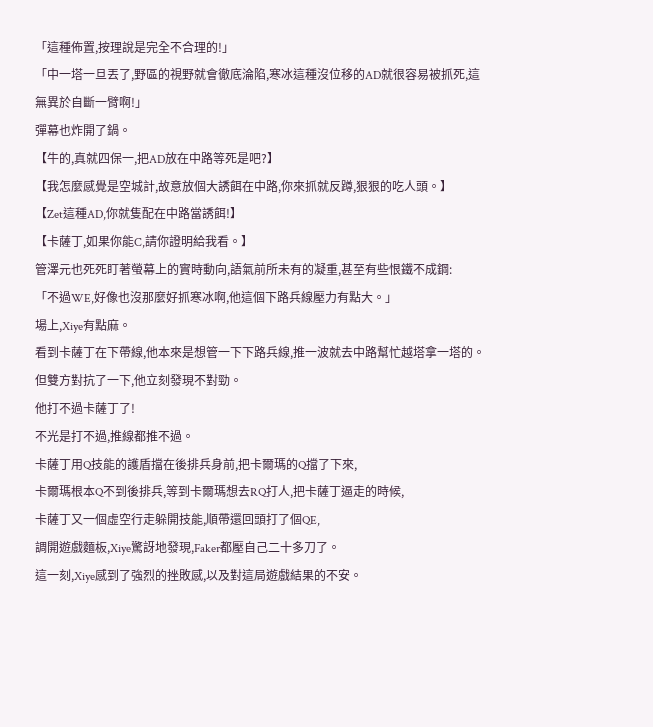「這種佈置,按理說是完全不合理的!」
「中一塔一旦丟了,野區的視野就會徹底淪陷,寒冰這種沒位移的AD就很容易被抓死,這無異於自斷一臂啊!」
彈幕也炸開了鍋。
【牛的,真就四保一,把AD放在中路等死是吧?】
【我怎麼感覺是空城計,故意放個大誘餌在中路,你來抓就反蹲,狠狠的吃人頭。】
【Zet這種AD,你就隻配在中路當誘餌!】
【卡薩丁,如果你能C,請你證明給我看。】
管澤元也死死盯著螢幕上的實時動向,語氣前所未有的凝重,甚至有些恨鐵不成鋼:
「不過WE,好像也沒那麼好抓寒冰啊,他這個下路兵線壓力有點大。」
場上,Xiye有點麻。
看到卡薩丁在下帶線,他本來是想管一下下路兵線,推一波就去中路幫忙越塔拿一塔的。
但雙方對抗了一下,他立刻發現不對勁。
他打不過卡薩丁了!
不光是打不過,推線都推不過。
卡薩丁用Q技能的護盾擋在後排兵身前,把卡爾瑪的Q擋了下來,
卡爾瑪根本Q不到後排兵,等到卡爾瑪想去RQ打人,把卡薩丁逼走的時候,
卡薩丁又一個虛空行走躲開技能,順帶還回頭打了個QE,
調開遊戲麵板,Xiye驚訝地發現,Faker都壓自己二十多刀了。
這一刻,Xiye感到了強烈的挫敗感,以及對這局遊戲結果的不安。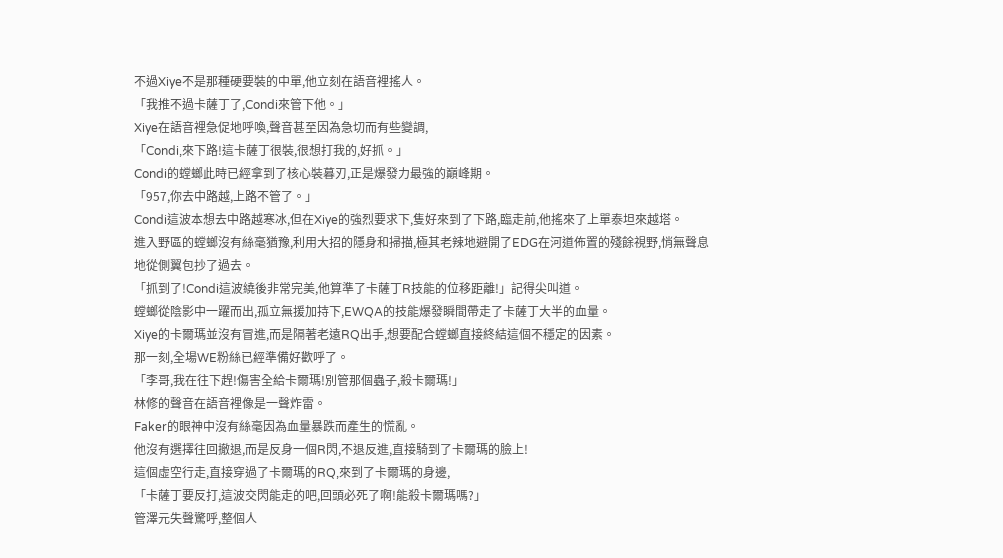不過Xiye不是那種硬要裝的中單,他立刻在語音裡搖人。
「我推不過卡薩丁了,Condi來管下他。」
Xiye在語音裡急促地呼喚,聲音甚至因為急切而有些變調,
「Condi,來下路!這卡薩丁很裝,很想打我的,好抓。」
Condi的螳螂此時已經拿到了核心裝暮刃,正是爆發力最強的巔峰期。
「957,你去中路越,上路不管了。」
Condi這波本想去中路越寒冰,但在Xiye的強烈要求下,隻好來到了下路,臨走前,他搖來了上單泰坦來越塔。
進入野區的螳螂沒有絲毫猶豫,利用大招的隱身和掃描,極其老辣地避開了EDG在河道佈置的殘餘視野,悄無聲息地從側翼包抄了過去。
「抓到了!Condi這波繞後非常完美,他算準了卡薩丁R技能的位移距離!」記得尖叫道。
螳螂從陰影中一躍而出,孤立無援加持下,EWQA的技能爆發瞬間帶走了卡薩丁大半的血量。
Xiye的卡爾瑪並沒有冒進,而是隔著老遠RQ出手,想要配合螳螂直接終結這個不穩定的因素。
那一刻,全場WE粉絲已經準備好歡呼了。
「李哥,我在往下趕!傷害全給卡爾瑪!別管那個蟲子,殺卡爾瑪!」
林修的聲音在語音裡像是一聲炸雷。
Faker的眼神中沒有絲毫因為血量暴跌而產生的慌亂。
他沒有選擇往回撤退,而是反身一個R閃,不退反進,直接騎到了卡爾瑪的臉上!
這個虛空行走,直接穿過了卡爾瑪的RQ,來到了卡爾瑪的身邊,
「卡薩丁要反打,這波交閃能走的吧,回頭必死了啊!能殺卡爾瑪嗎?」
管澤元失聲驚呼,整個人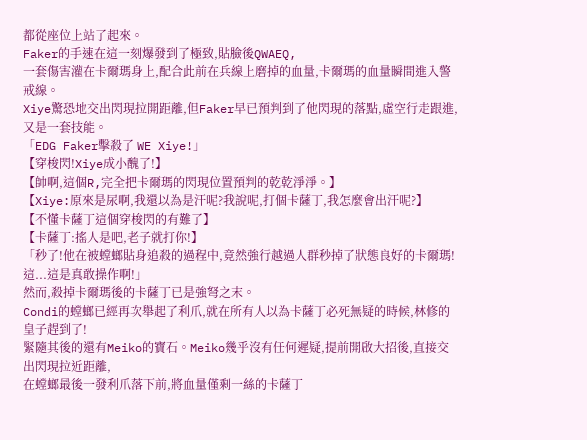都從座位上站了起來。
Faker的手速在這一刻爆發到了極致,貼臉後QWAEQ,
一套傷害灌在卡爾瑪身上,配合此前在兵線上磨掉的血量,卡爾瑪的血量瞬間進入警戒線。
Xiye驚恐地交出閃現拉開距離,但Faker早已預判到了他閃現的落點,虛空行走跟進,又是一套技能。
「EDG Faker擊殺了 WE Xiye!」
【穿梭閃!Xiye成小醜了!】
【帥啊,這個R,完全把卡爾瑪的閃現位置預判的乾乾淨淨。】
【Xiye:原來是尿啊,我還以為是汗呢?我說呢,打個卡薩丁,我怎麼會出汗呢?】
【不懂卡薩丁這個穿梭閃的有難了】
【卡薩丁:搖人是吧,老子就打你!】
「秒了!他在被螳螂貼身追殺的過程中,竟然強行越過人群秒掉了狀態良好的卡爾瑪!這...這是真敢操作啊!」
然而,殺掉卡爾瑪後的卡薩丁已是強弩之末。
Condi的螳螂已經再次舉起了利爪,就在所有人以為卡薩丁必死無疑的時候,林修的皇子趕到了!
緊隨其後的還有Meiko的寶石。Meiko幾乎沒有任何遲疑,提前開啟大招後,直接交出閃現拉近距離,
在螳螂最後一發利爪落下前,將血量僅剩一絲的卡薩丁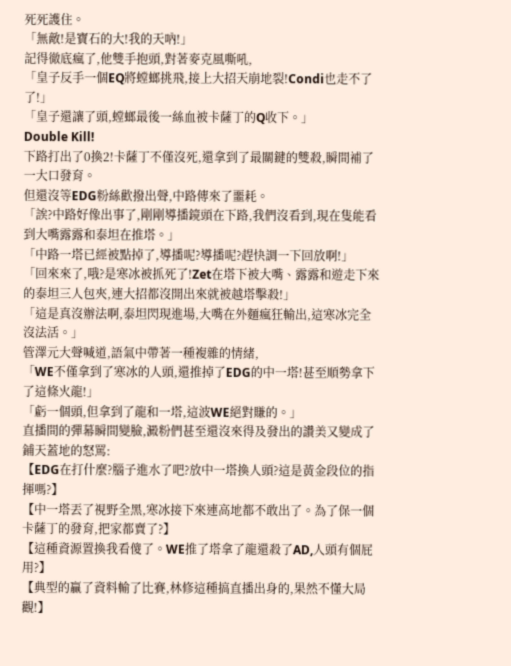死死護住。
「無敵!是寶石的大!我的天吶!」
記得徹底瘋了,他雙手抱頭,對著麥克風嘶吼,
「皇子反手一個EQ將螳螂挑飛,接上大招天崩地裂!Condi也走不了了!」
「皇子還讓了頭,螳螂最後一絲血被卡薩丁的Q收下。」
Double Kill!
下路打出了0換2!卡薩丁不僅沒死,還拿到了最關鍵的雙殺,瞬間補了一大口發育。
但還沒等EDG粉絲歡撥出聲,中路傳來了噩耗。
「誒?中路好像出事了,剛剛導播鏡頭在下路,我們沒看到,現在隻能看到大嘴露露和泰坦在推塔。」
「中路一塔已經被點掉了,導播呢?導播呢?趕快調一下回放啊!」
「回來來了,哦?是寒冰被抓死了!Zet在塔下被大嘴、露露和遊走下來的泰坦三人包夾,連大招都沒開出來就被越塔擊殺!」
「這是真沒辦法啊,泰坦閃現進場,大嘴在外麵瘋狂輸出,這寒冰完全沒法活。」
管澤元大聲喊道,語氣中帶著一種複雜的情緒,
「WE不僅拿到了寒冰的人頭,還推掉了EDG的中一塔!甚至順勢拿下了這條火龍!」
「虧一個頭,但拿到了龍和一塔,這波WE絕對賺的。」
直播間的彈幕瞬間變臉,澱粉們甚至還沒來得及發出的讚美又變成了鋪天蓋地的怒罵:
【EDG在打什麼?腦子進水了吧?放中一塔換人頭?這是黃金段位的指揮嗎?】
【中一塔丟了視野全黑,寒冰接下來連高地都不敢出了。為了保一個卡薩丁的發育,把家都賣了?】
【這種資源置換我看傻了。WE推了塔拿了龍還殺了AD,人頭有個屁用?】
【典型的贏了資料輸了比賽,林修這種搞直播出身的,果然不懂大局觀!】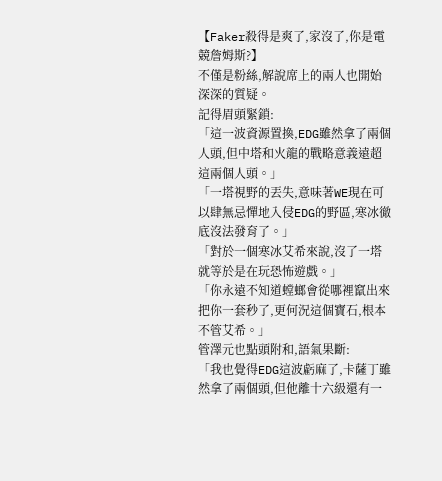【Faker殺得是爽了,家沒了,你是電競詹姆斯?】
不僅是粉絲,解說席上的兩人也開始深深的質疑。
記得眉頭緊鎖:
「這一波資源置換,EDG雖然拿了兩個人頭,但中塔和火龍的戰略意義遠超這兩個人頭。」
「一塔視野的丟失,意味著WE現在可以肆無忌憚地入侵EDG的野區,寒冰徹底沒法發育了。」
「對於一個寒冰艾希來說,沒了一塔就等於是在玩恐怖遊戲。」
「你永遠不知道螳螂會從哪裡竄出來把你一套秒了,更何況這個寶石,根本不管艾希。」
管澤元也點頭附和,語氣果斷:
「我也覺得EDG這波虧麻了,卡薩丁雖然拿了兩個頭,但他離十六級還有一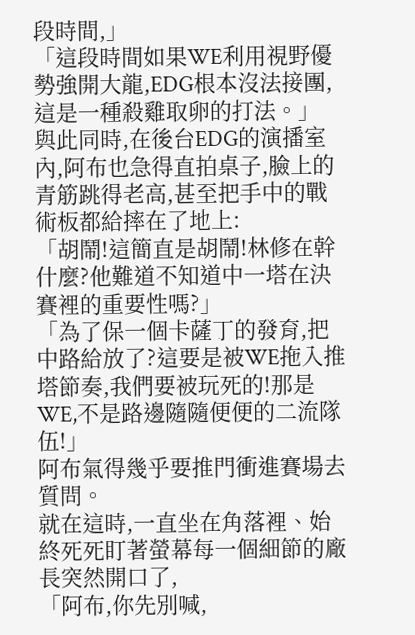段時間,」
「這段時間如果WE利用視野優勢強開大龍,EDG根本沒法接團,這是一種殺雞取卵的打法。」
與此同時,在後台EDG的演播室內,阿布也急得直拍桌子,臉上的青筋跳得老高,甚至把手中的戰術板都給摔在了地上:
「胡鬧!這簡直是胡鬧!林修在幹什麼?他難道不知道中一塔在決賽裡的重要性嗎?」
「為了保一個卡薩丁的發育,把中路給放了?這要是被WE拖入推塔節奏,我們要被玩死的!那是WE,不是路邊隨隨便便的二流隊伍!」
阿布氣得幾乎要推門衝進賽場去質問。
就在這時,一直坐在角落裡、始終死死盯著螢幕每一個細節的廠長突然開口了,
「阿布,你先別喊,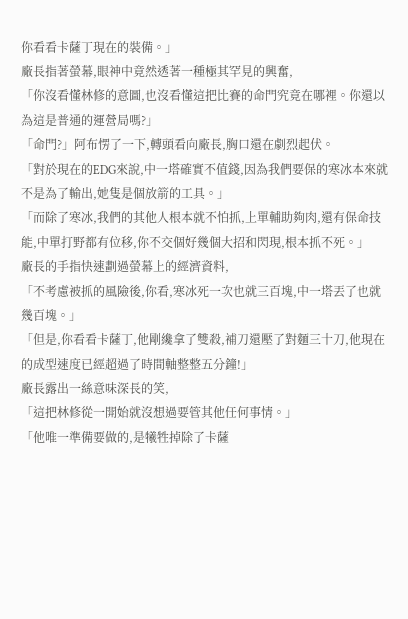你看看卡薩丁現在的裝備。」
廠長指著螢幕,眼神中竟然透著一種極其罕見的興奮,
「你沒看懂林修的意圖,也沒看懂這把比賽的命門究竟在哪裡。你還以為這是普通的運營局嗎?」
「命門?」阿布愣了一下,轉頭看向廠長,胸口還在劇烈起伏。
「對於現在的EDG來說,中一塔確實不值錢,因為我們要保的寒冰本來就不是為了輸出,她隻是個放箭的工具。」
「而除了寒冰,我們的其他人根本就不怕抓,上單輔助夠肉,還有保命技能,中單打野都有位移,你不交個好幾個大招和閃現,根本抓不死。」
廠長的手指快速劃過螢幕上的經濟資料,
「不考慮被抓的風險後,你看,寒冰死一次也就三百塊,中一塔丟了也就幾百塊。」
「但是,你看看卡薩丁,他剛纔拿了雙殺,補刀還壓了對麵三十刀,他現在的成型速度已經超過了時間軸整整五分鐘!」
廠長露出一絲意味深長的笑,
「這把林修從一開始就沒想過要管其他任何事情。」
「他唯一準備要做的,是犧牲掉除了卡薩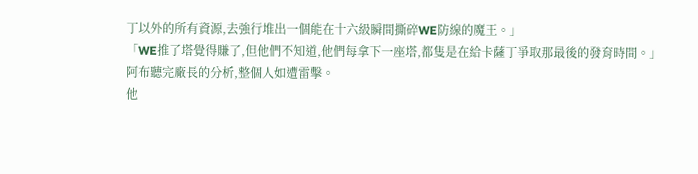丁以外的所有資源,去強行堆出一個能在十六級瞬間撕碎WE防線的魔王。」
「WE推了塔覺得賺了,但他們不知道,他們每拿下一座塔,都隻是在給卡薩丁爭取那最後的發育時間。」
阿布聽完廠長的分析,整個人如遭雷擊。
他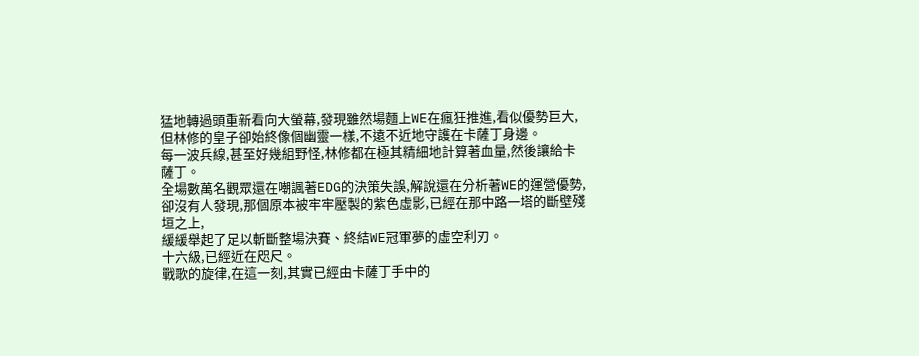猛地轉過頭重新看向大螢幕,發現雖然場麵上WE在瘋狂推進,看似優勢巨大,
但林修的皇子卻始終像個幽靈一樣,不遠不近地守護在卡薩丁身邊。
每一波兵線,甚至好幾組野怪,林修都在極其精細地計算著血量,然後讓給卡薩丁。
全場數萬名觀眾還在嘲諷著EDG的決策失誤,解說還在分析著WE的運營優勢,
卻沒有人發現,那個原本被牢牢壓製的紫色虛影,已經在那中路一塔的斷壁殘垣之上,
緩緩舉起了足以斬斷整場決賽、終結WE冠軍夢的虛空利刃。
十六級,已經近在咫尺。
戰歌的旋律,在這一刻,其實已經由卡薩丁手中的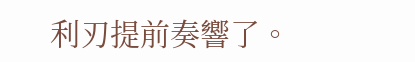利刃提前奏響了。